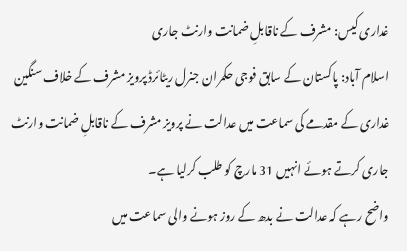غداری کیس: مشرف کے ناقابلِ ضمانت وارنٹ جاری
اسلام آباد: پاکستان کے سابق فوجی حکمران جنرل ریٹائرڈ پرویز مشرف کے خلاف سنگین غداری کے مقدمے کی سماعت میں عدالت نے پرویز مشرف کے ناقابلِ ضمانت وارنٹ جاری کرتے ہوئے انہیں 31 مارچ کو طلب کرلیا ہے۔
واضح رہے کہ عدالت نے بدھ کے روز ہونے والی سماعت میں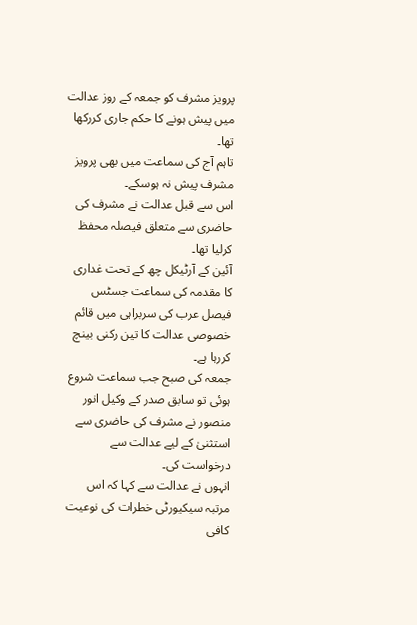پرویز مشرف کو جمعہ کے روز عدالت میں پیش ہونے کا حکم جاری کررکھا تھا۔
تاہم آج کی سماعت میں بھی پرویز مشرف پیش نہ ہوسکے۔
اس سے قبل عدالت نے مشرف کی حاضری سے متعلق فیصلہ محفظ کرلیا تھا۔
آئین کے آرٹیکل چھ کے تحت غداری کا مقدمہ کی سماعت جسٹس فیصل عرب کی سربراہی میں قائم خصوصی عدالت کا تین رکنی بینچ کررہا ہے۔
جمعہ کی صبح جب سماعت شروع ہوئی تو سابق صدر کے وکیل انور منصور نے مشرف کی حاضری سے استثنیٰ کے لیے عدالت سے درخواست کی۔
انہوں نے عدالت سے کہا کہ اس مرتبہ سیکیورٹی خطرات کی نوعیت کافی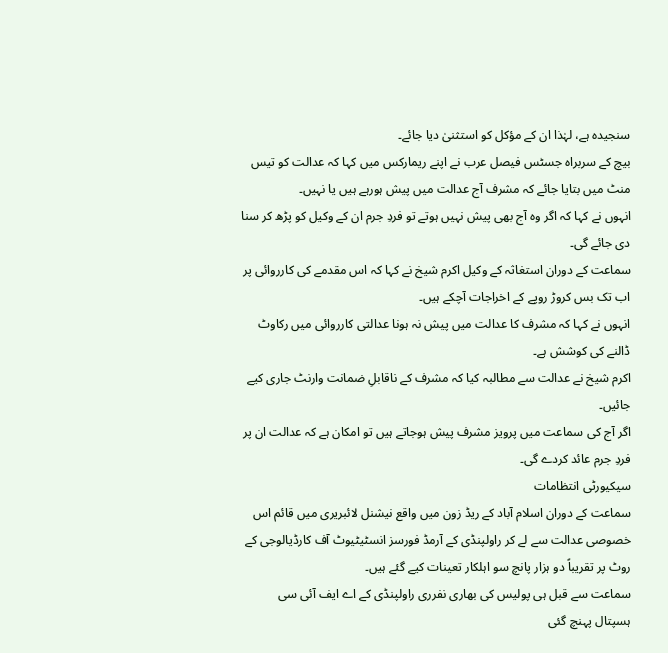سنجیدہ ہے، لہٰذا ان کے مؤکل کو استثنیٰ دیا جائے۔
بیچ کے سربراہ جسٹس فیصل عرب نے اپنے ریمارکس میں کہا کہ عدالت کو تیس منٹ میں بتایا جائے کہ مشرف آج عدالت میں پیش ہورہے ہیں یا نہیں۔
انہوں نے کہا کہ اگر وہ آج بھی پیش نہیں ہوتے تو فردِ جرم ان کے وکیل کو پڑھ کر سنا دی جائے گی۔
سماعت کے دوران استغاثہ کے وکیل اکرم شیخ نے کہا کہ اس مقدمے کی کارروائی پر اب تک بس کروڑ روپے کے اخراجات آچکے ہیں۔
انہوں نے کہا کہ مشرف کا عدالت میں پیش نہ ہونا عدالتی کارروائی میں رکاوٹ ڈالنے کی کوشش ہے۔
اکرم شیخ نے عدالت سے مطالبہ کیا کہ مشرف کے ناقابلِ ضمانت وارنٹ جاری کیے جائیں۔
اگر آج کی سماعت میں پرویز مشرف پیش ہوجاتے ہیں تو امکان ہے کہ عدالت ان پر فردِ جرم عائد کردے گی۔
سیکیورٹی انتظامات
سماعت کے دوران اسلام آباد کے ریڈ زون میں واقع نیشنل لائبریری میں قائم اس خصوصی عدالت سے لے کر راولپنڈی کے آرمڈ فورسز انسٹیٹیوٹ آف کارڈیالوجی کے روٹ پر تقریباً دو ہزار پانچ سو اہلکار تعینات کیے گئے ہیں۔
سماعت سے قبل ہی پولیس کی بھاری نفرری راولپنڈی کے اے ایف آئی سی ہسپتال پہنچ گئی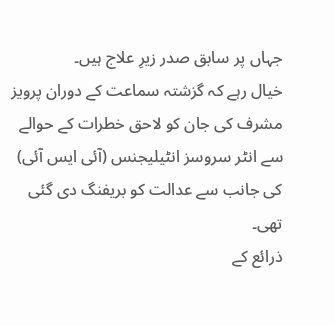جہاں پر سابق صدر زیرِ علاج ہیں۔
خیال رہے کہ گزشتہ سماعت کے دوران پرویز مشرف کی جان کو لاحق خطرات کے حوالے سے انٹر سروسز انٹیلیجنس (آئی ایس آئی) کی جانب سے عدالت کو بریفنگ دی گئی تھی۔
ذرائع کے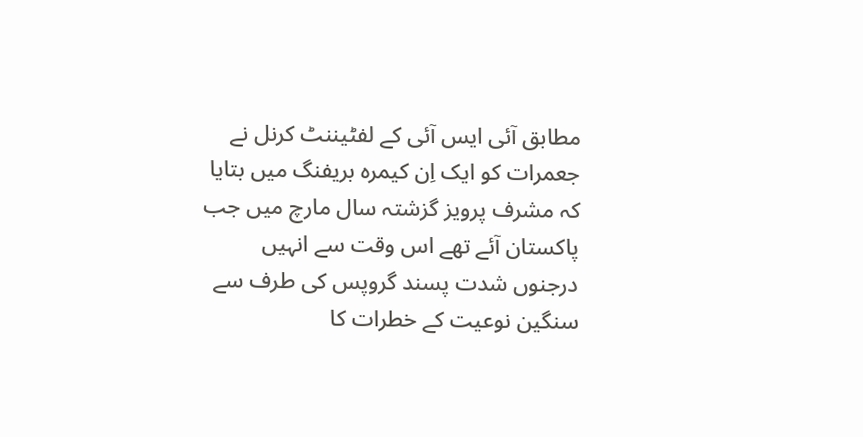مطابق آئی ایس آئی کے لفٹیننٹ کرنل نے جعمرات کو ایک اِن کیمرہ بریفنگ میں بتایا کہ مشرف پرویز گزشتہ سال مارچ میں جب پاکستان آئے تھے اس وقت سے انہیں درجنوں شدت پسند گروپس کی طرف سے سنگین نوعیت کے خطرات کا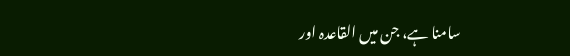سامنا ہے، جن میں القاعدہ اور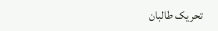تحریک طالبان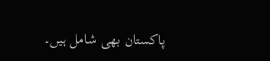پاکستان بھی شامل ہیں۔